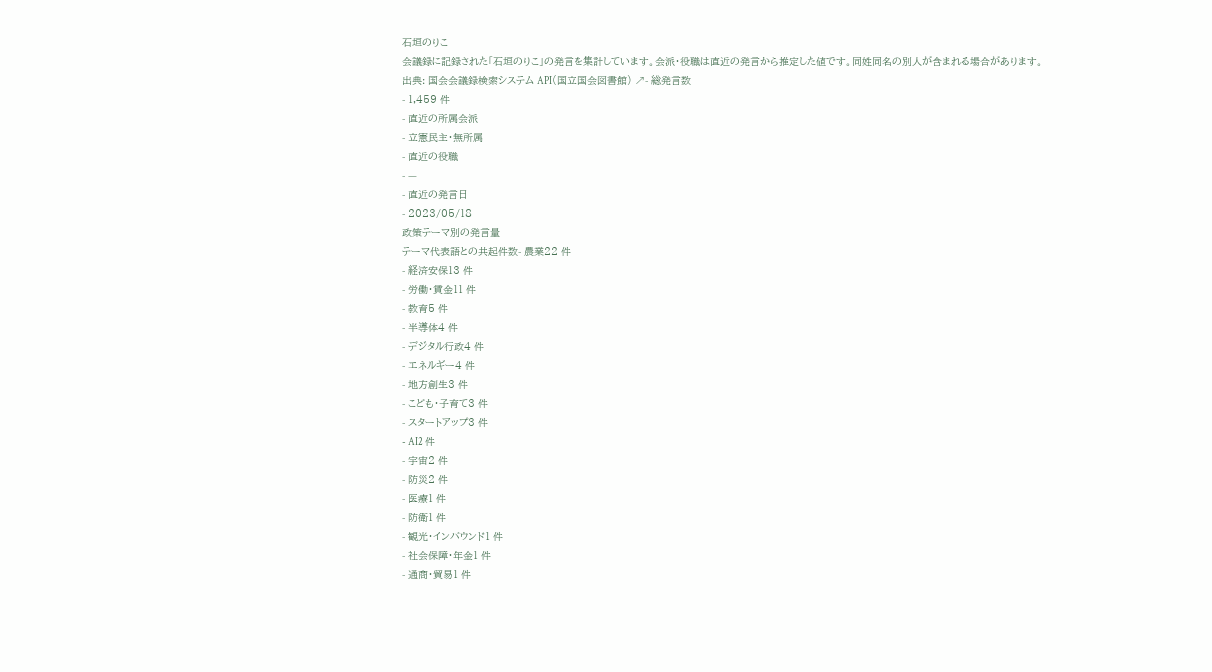石垣のりこ
会議録に記録された「石垣のりこ」の発言を集計しています。会派・役職は直近の発言から推定した値です。同姓同名の別人が含まれる場合があります。
出典: 国会会議録検索システム API(国立国会図書館) ↗- 総発言数
- 1,459 件
- 直近の所属会派
- 立憲民主・無所属
- 直近の役職
- —
- 直近の発言日
- 2023/05/18
政策テーマ別の発言量
テーマ代表語との共起件数- 農業22 件
- 経済安保13 件
- 労働・賃金11 件
- 教育5 件
- 半導体4 件
- デジタル行政4 件
- エネルギー4 件
- 地方創生3 件
- こども・子育て3 件
- スタートアップ3 件
- AI2 件
- 宇宙2 件
- 防災2 件
- 医療1 件
- 防衛1 件
- 観光・インバウンド1 件
- 社会保障・年金1 件
- 通商・貿易1 件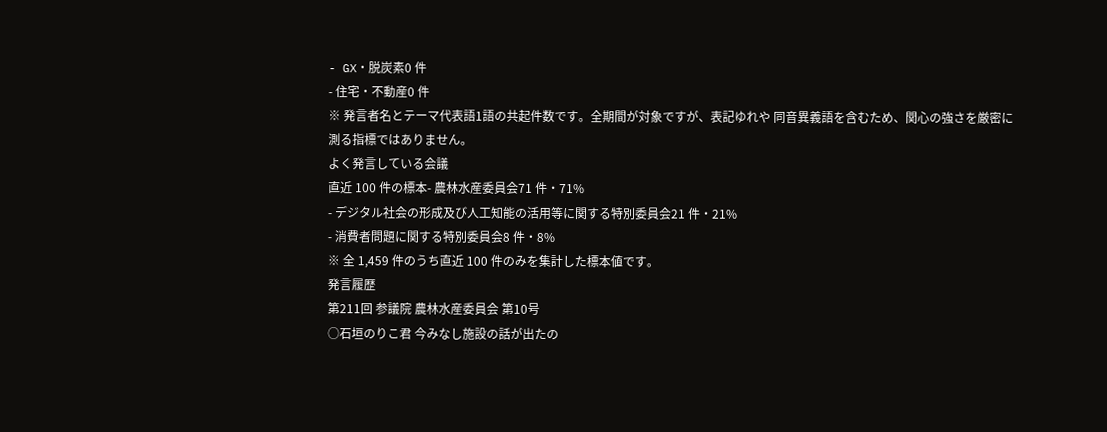- GX・脱炭素0 件
- 住宅・不動産0 件
※ 発言者名とテーマ代表語1語の共起件数です。全期間が対象ですが、表記ゆれや 同音異義語を含むため、関心の強さを厳密に測る指標ではありません。
よく発言している会議
直近 100 件の標本- 農林水産委員会71 件・71%
- デジタル社会の形成及び人工知能の活用等に関する特別委員会21 件・21%
- 消費者問題に関する特別委員会8 件・8%
※ 全 1,459 件のうち直近 100 件のみを集計した標本値です。
発言履歴
第211回 参議院 農林水産委員会 第10号
○石垣のりこ君 今みなし施設の話が出たの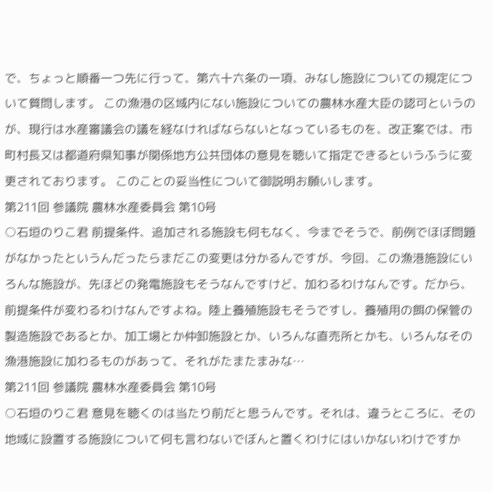で、ちょっと順番一つ先に行って、第六十六条の一項、みなし施設についての規定について質問します。 この漁港の区域内にない施設についての農林水産大臣の認可というのが、現行は水産審議会の議を経なければならないとなっているものを、改正案では、市町村長又は都道府県知事が関係地方公共団体の意見を聴いて指定できるというふうに変更されております。 このことの妥当性について御説明お願いします。
第211回 参議院 農林水産委員会 第10号
○石垣のりこ君 前提条件、追加される施設も何もなく、今までそうで、前例でほぼ問題がなかったというんだったらまだこの変更は分かるんですが、今回、この漁港施設にいろんな施設が、先ほどの発電施設もそうなんですけど、加わるわけなんです。だから、前提条件が変わるわけなんですよね。陸上養殖施設もそうですし、養殖用の餌の保管の製造施設であるとか、加工場とか仲卸施設とか、いろんな直売所とかも、いろんなその漁港施設に加わるものがあって、それがたまたまみな…
第211回 参議院 農林水産委員会 第10号
○石垣のりこ君 意見を聴くのは当たり前だと思うんです。それは、違うところに、その地域に設置する施設について何も言わないでぼんと置くわけにはいかないわけですか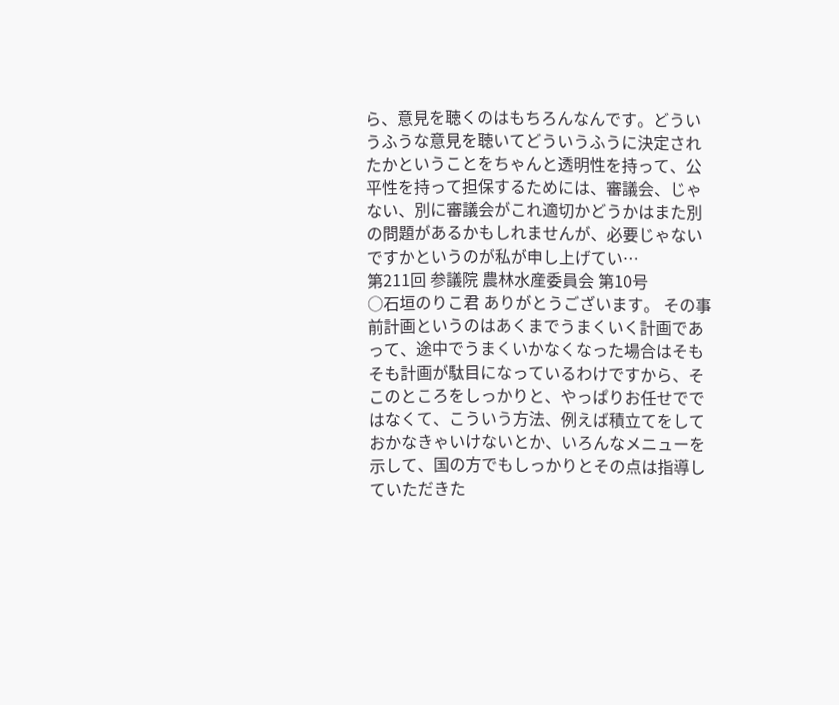ら、意見を聴くのはもちろんなんです。どういうふうな意見を聴いてどういうふうに決定されたかということをちゃんと透明性を持って、公平性を持って担保するためには、審議会、じゃない、別に審議会がこれ適切かどうかはまた別の問題があるかもしれませんが、必要じゃないですかというのが私が申し上げてい…
第211回 参議院 農林水産委員会 第10号
○石垣のりこ君 ありがとうございます。 その事前計画というのはあくまでうまくいく計画であって、途中でうまくいかなくなった場合はそもそも計画が駄目になっているわけですから、そこのところをしっかりと、やっぱりお任せでではなくて、こういう方法、例えば積立てをしておかなきゃいけないとか、いろんなメニューを示して、国の方でもしっかりとその点は指導していただきた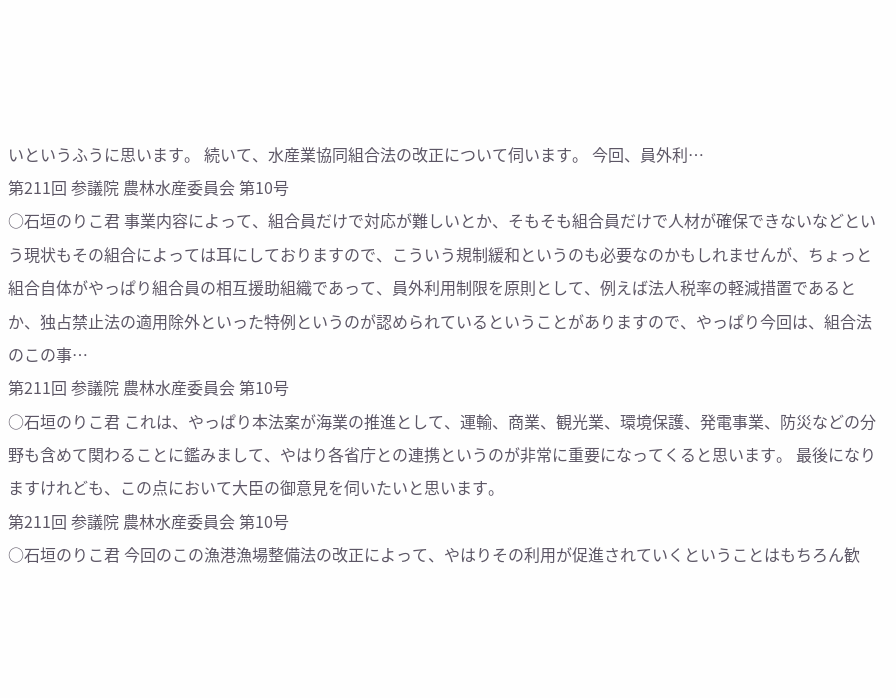いというふうに思います。 続いて、水産業協同組合法の改正について伺います。 今回、員外利…
第211回 参議院 農林水産委員会 第10号
○石垣のりこ君 事業内容によって、組合員だけで対応が難しいとか、そもそも組合員だけで人材が確保できないなどという現状もその組合によっては耳にしておりますので、こういう規制緩和というのも必要なのかもしれませんが、ちょっと組合自体がやっぱり組合員の相互援助組織であって、員外利用制限を原則として、例えば法人税率の軽減措置であるとか、独占禁止法の適用除外といった特例というのが認められているということがありますので、やっぱり今回は、組合法のこの事…
第211回 参議院 農林水産委員会 第10号
○石垣のりこ君 これは、やっぱり本法案が海業の推進として、運輸、商業、観光業、環境保護、発電事業、防災などの分野も含めて関わることに鑑みまして、やはり各省庁との連携というのが非常に重要になってくると思います。 最後になりますけれども、この点において大臣の御意見を伺いたいと思います。
第211回 参議院 農林水産委員会 第10号
○石垣のりこ君 今回のこの漁港漁場整備法の改正によって、やはりその利用が促進されていくということはもちろん歓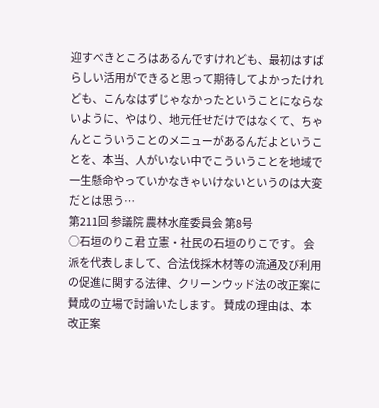迎すべきところはあるんですけれども、最初はすばらしい活用ができると思って期待してよかったけれども、こんなはずじゃなかったということにならないように、やはり、地元任せだけではなくて、ちゃんとこういうことのメニューがあるんだよということを、本当、人がいない中でこういうことを地域で一生懸命やっていかなきゃいけないというのは大変だとは思う…
第211回 参議院 農林水産委員会 第8号
○石垣のりこ君 立憲・社民の石垣のりこです。 会派を代表しまして、合法伐採木材等の流通及び利用の促進に関する法律、クリーンウッド法の改正案に賛成の立場で討論いたします。 賛成の理由は、本改正案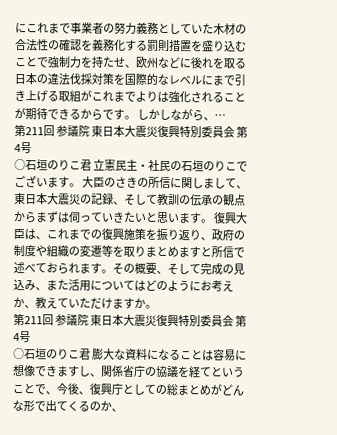にこれまで事業者の努力義務としていた木材の合法性の確認を義務化する罰則措置を盛り込むことで強制力を持たせ、欧州などに後れを取る日本の違法伐採対策を国際的なレベルにまで引き上げる取組がこれまでよりは強化されることが期待できるからです。 しかしながら、…
第211回 参議院 東日本大震災復興特別委員会 第4号
○石垣のりこ君 立憲民主・社民の石垣のりこでございます。 大臣のさきの所信に関しまして、東日本大震災の記録、そして教訓の伝承の観点からまずは伺っていきたいと思います。 復興大臣は、これまでの復興施策を振り返り、政府の制度や組織の変遷等を取りまとめますと所信で述べておられます。その概要、そして完成の見込み、また活用についてはどのようにお考えか、教えていただけますか。
第211回 参議院 東日本大震災復興特別委員会 第4号
○石垣のりこ君 膨大な資料になることは容易に想像できますし、関係省庁の協議を経てということで、今後、復興庁としての総まとめがどんな形で出てくるのか、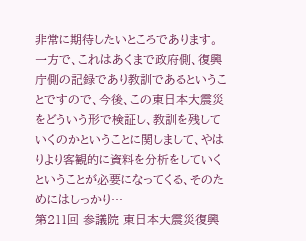非常に期待したいところであります。 一方で、これはあくまで政府側、復興庁側の記録であり教訓であるということですので、今後、この東日本大震災をどういう形で検証し、教訓を残していくのかということに関しまして、やはりより客観的に資料を分析をしていくということが必要になってくる、そのためにはしっかり…
第211回 参議院 東日本大震災復興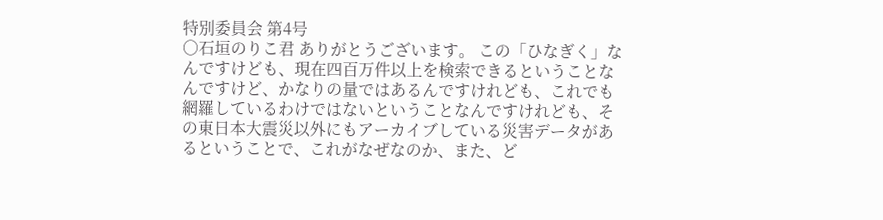特別委員会 第4号
○石垣のりこ君 ありがとうございます。 この「ひなぎく」なんですけども、現在四百万件以上を検索できるということなんですけど、かなりの量ではあるんですけれども、これでも網羅しているわけではないということなんですけれども、その東日本大震災以外にもアーカイブしている災害データがあるということで、これがなぜなのか、また、ど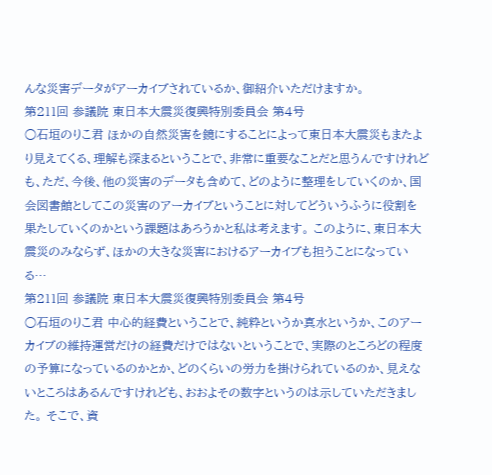んな災害データがアーカイブされているか、御紹介いただけますか。
第211回 参議院 東日本大震災復興特別委員会 第4号
○石垣のりこ君 ほかの自然災害を鏡にすることによって東日本大震災もまたより見えてくる、理解も深まるということで、非常に重要なことだと思うんですけれども、ただ、今後、他の災害のデータも含めて、どのように整理をしていくのか、国会図書館としてこの災害のアーカイブということに対してどういうふうに役割を果たしていくのかという課題はあろうかと私は考えます。 このように、東日本大震災のみならず、ほかの大きな災害におけるアーカイブも担うことになっている…
第211回 参議院 東日本大震災復興特別委員会 第4号
○石垣のりこ君 中心的経費ということで、純粋というか真水というか、このアーカイブの維持運営だけの経費だけではないということで、実際のところどの程度の予算になっているのかとか、どのくらいの労力を掛けられているのか、見えないところはあるんですけれども、おおよその数字というのは示していただきました。 そこで、資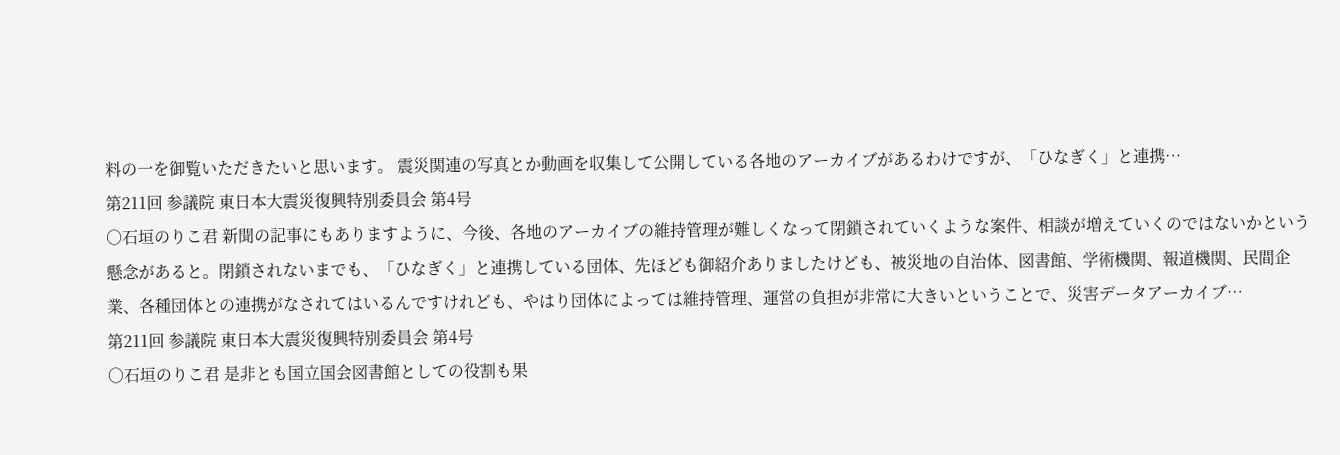料の一を御覧いただきたいと思います。 震災関連の写真とか動画を収集して公開している各地のアーカイブがあるわけですが、「ひなぎく」と連携…
第211回 参議院 東日本大震災復興特別委員会 第4号
○石垣のりこ君 新聞の記事にもありますように、今後、各地のアーカイブの維持管理が難しくなって閉鎖されていくような案件、相談が増えていくのではないかという懸念があると。閉鎖されないまでも、「ひなぎく」と連携している団体、先ほども御紹介ありましたけども、被災地の自治体、図書館、学術機関、報道機関、民間企業、各種団体との連携がなされてはいるんですけれども、やはり団体によっては維持管理、運営の負担が非常に大きいということで、災害データアーカイブ…
第211回 参議院 東日本大震災復興特別委員会 第4号
○石垣のりこ君 是非とも国立国会図書館としての役割も果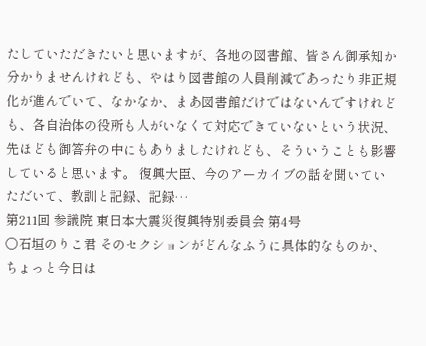たしていただきたいと思いますが、各地の図書館、皆さん御承知か分かりませんけれども、やはり図書館の人員削減であったり非正規化が進んでいて、なかなか、まあ図書館だけではないんですけれども、各自治体の役所も人がいなくて対応できていないという状況、先ほども御答弁の中にもありましたけれども、そういうことも影響していると思います。 復興大臣、今のアーカイブの話を聞いていただいて、教訓と記録、記録…
第211回 参議院 東日本大震災復興特別委員会 第4号
○石垣のりこ君 そのセクションがどんなふうに具体的なものか、ちょっと今日は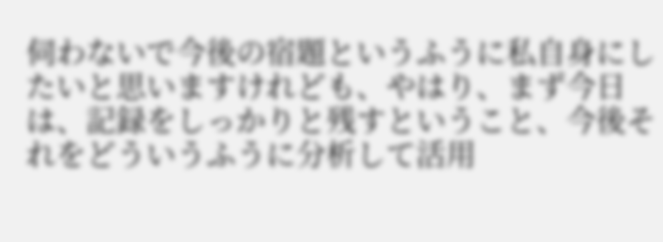伺わないで今後の宿題というふうに私自身にしたいと思いますけれども、やはり、まず今日は、記録をしっかりと残すということ、今後それをどういうふうに分析して活用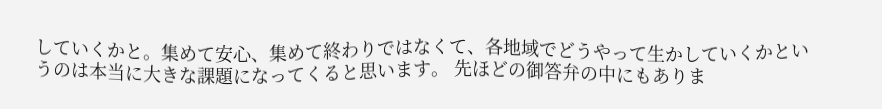していくかと。集めて安心、集めて終わりではなくて、各地域でどうやって生かしていくかというのは本当に大きな課題になってくると思います。 先ほどの御答弁の中にもありま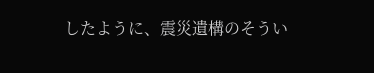したように、震災遺構のそうい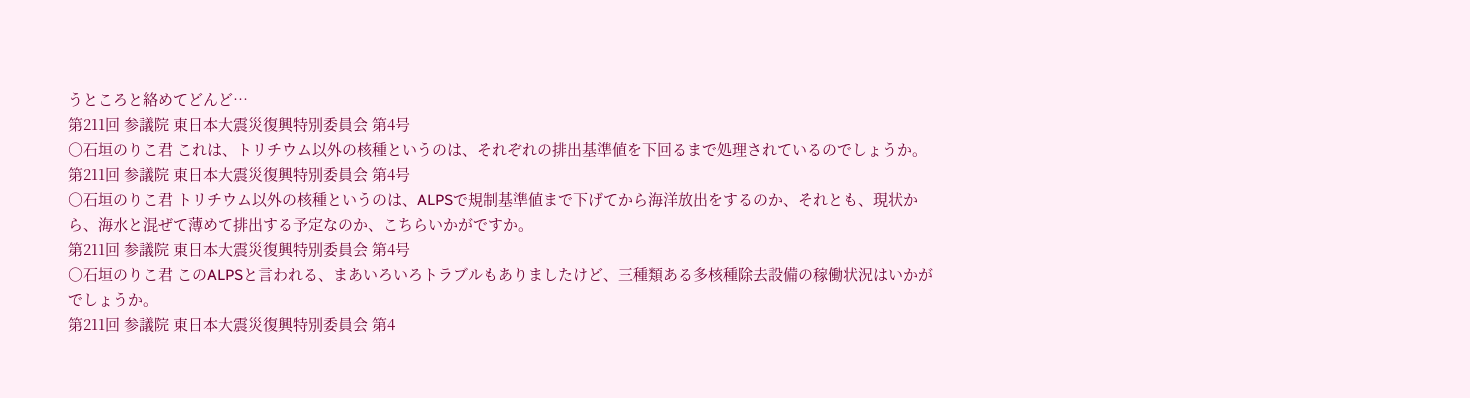うところと絡めてどんど…
第211回 参議院 東日本大震災復興特別委員会 第4号
○石垣のりこ君 これは、トリチウム以外の核種というのは、それぞれの排出基準値を下回るまで処理されているのでしょうか。
第211回 参議院 東日本大震災復興特別委員会 第4号
○石垣のりこ君 トリチウム以外の核種というのは、ALPSで規制基準値まで下げてから海洋放出をするのか、それとも、現状から、海水と混ぜて薄めて排出する予定なのか、こちらいかがですか。
第211回 参議院 東日本大震災復興特別委員会 第4号
○石垣のりこ君 このALPSと言われる、まあいろいろトラブルもありましたけど、三種類ある多核種除去設備の稼働状況はいかがでしょうか。
第211回 参議院 東日本大震災復興特別委員会 第4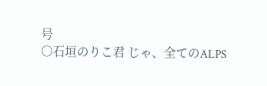号
○石垣のりこ君 じゃ、全てのALPS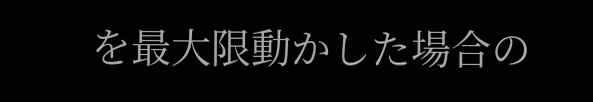を最大限動かした場合の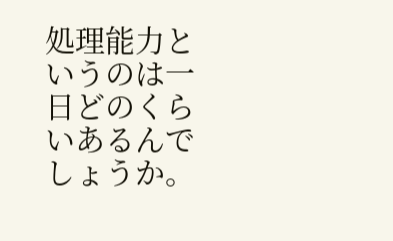処理能力というのは一日どのくらいあるんでしょうか。